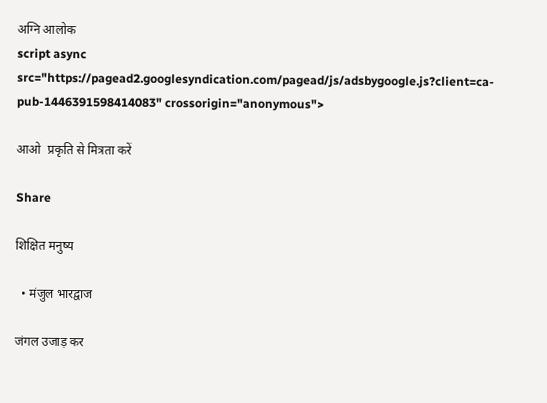अग्नि आलोक
script async src="https://pagead2.googlesyndication.com/pagead/js/adsbygoogle.js?client=ca-pub-1446391598414083" crossorigin="anonymous">

आओ  प्रकृति से मित्रता करें

Share

शिक्षित मनुष्य

  • मंजुल भारद्वाज

जंगल उजाड़ कर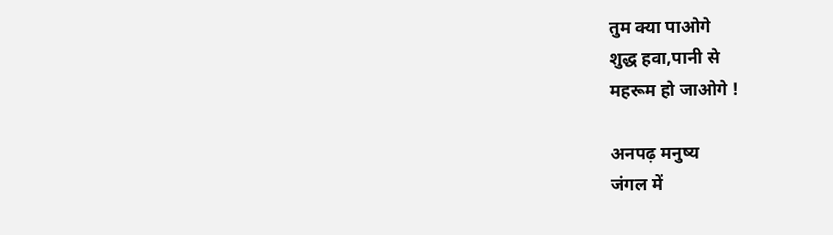तुम क्या पाओगे
शुद्ध हवा,पानी से
महरूम हो जाओगे !

अनपढ़ मनुष्य
जंगल में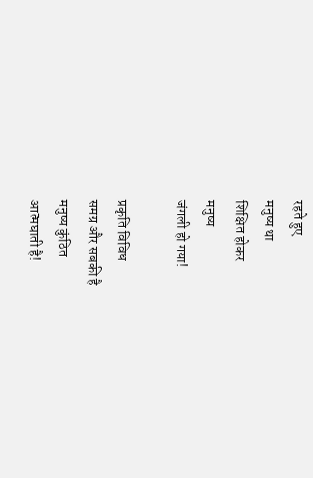रहते हुए
मनुष्य था
शिक्षित होकर
मनुष्य
जंगली हो गया!

प्रकृति विविध
समग्र और सबकी है
मनुष्य कुंठित
आत्मघाती है!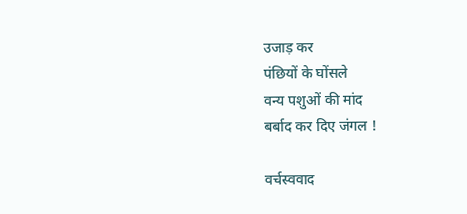उजाड़ कर
पंछियों के घोंसले
वन्य पशुओं की मांद
बर्बाद कर दिए जंगल !

वर्चस्ववाद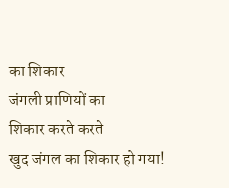का शिकार
जंगली प्राणियों का
शिकार करते करते
खुद जंगल का शिकार हो गया!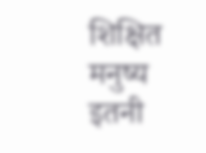शिक्षित मनुष्य
इतनी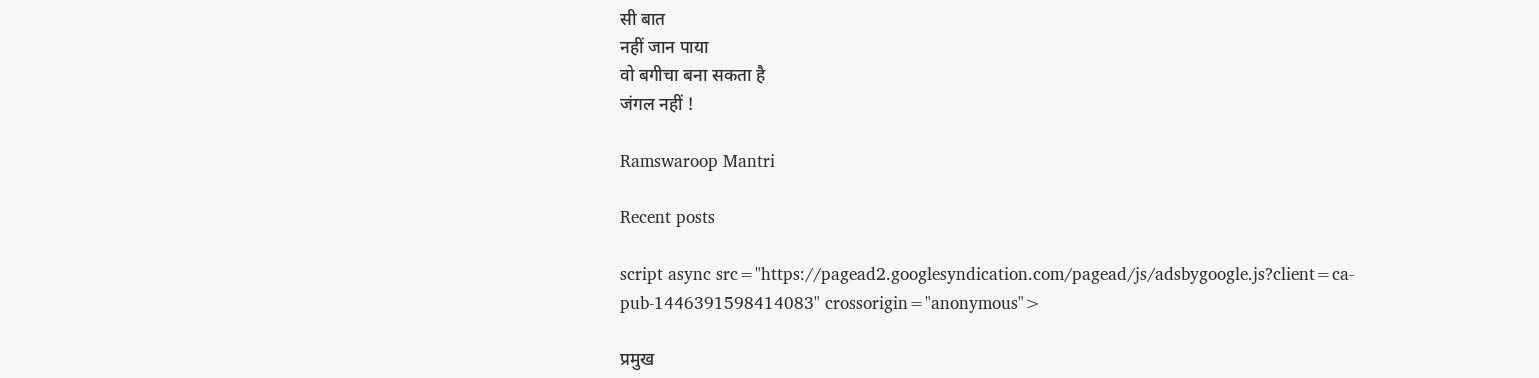सी बात
नहीं जान पाया
वो बगीचा बना सकता है
जंगल नहीं !

Ramswaroop Mantri

Recent posts

script async src="https://pagead2.googlesyndication.com/pagead/js/adsbygoogle.js?client=ca-pub-1446391598414083" crossorigin="anonymous">

प्रमुख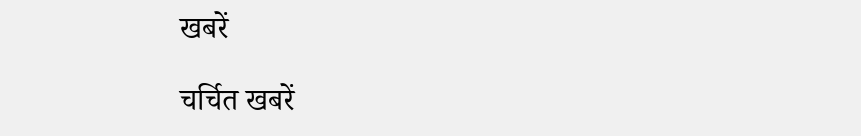खबरें

चर्चित खबरें